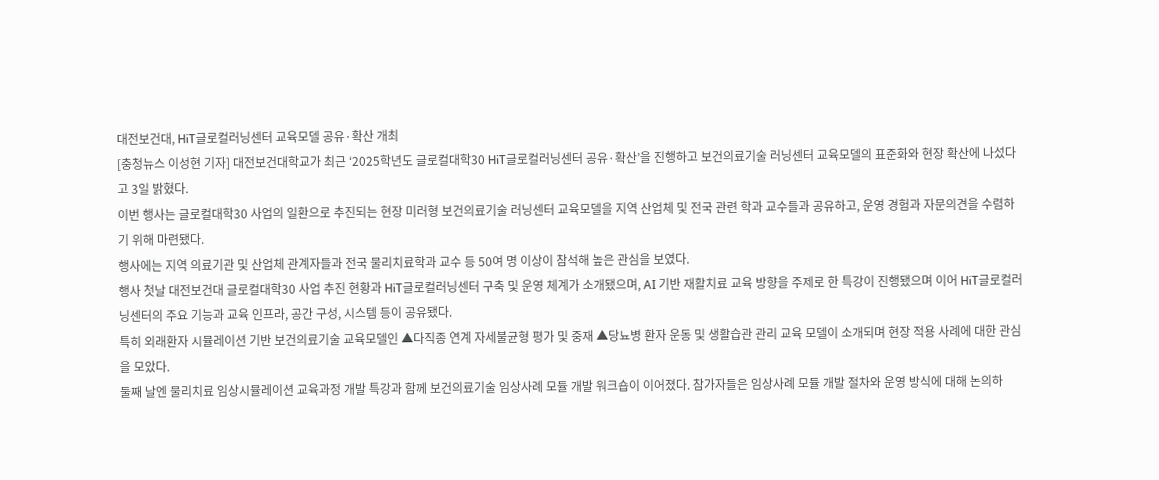대전보건대, HiT글로컬러닝센터 교육모델 공유·확산 개최
[충청뉴스 이성현 기자] 대전보건대학교가 최근 ‘2025학년도 글로컬대학30 HiT글로컬러닝센터 공유·확산’을 진행하고 보건의료기술 러닝센터 교육모델의 표준화와 현장 확산에 나섰다고 3일 밝혔다.
이번 행사는 글로컬대학30 사업의 일환으로 추진되는 현장 미러형 보건의료기술 러닝센터 교육모델을 지역 산업체 및 전국 관련 학과 교수들과 공유하고, 운영 경험과 자문의견을 수렴하기 위해 마련됐다.
행사에는 지역 의료기관 및 산업체 관계자들과 전국 물리치료학과 교수 등 50여 명 이상이 참석해 높은 관심을 보였다.
행사 첫날 대전보건대 글로컬대학30 사업 추진 현황과 HiT글로컬러닝센터 구축 및 운영 체계가 소개됐으며, AI 기반 재활치료 교육 방향을 주제로 한 특강이 진행됐으며 이어 HiT글로컬러닝센터의 주요 기능과 교육 인프라, 공간 구성, 시스템 등이 공유됐다.
특히 외래환자 시뮬레이션 기반 보건의료기술 교육모델인 ▲다직종 연계 자세불균형 평가 및 중재 ▲당뇨병 환자 운동 및 생활습관 관리 교육 모델이 소개되며 현장 적용 사례에 대한 관심을 모았다.
둘째 날엔 물리치료 임상시뮬레이션 교육과정 개발 특강과 함께 보건의료기술 임상사례 모듈 개발 워크숍이 이어졌다. 참가자들은 임상사례 모듈 개발 절차와 운영 방식에 대해 논의하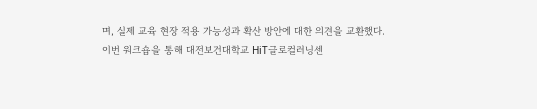며, 실제 교육 현장 적용 가능성과 확산 방안에 대한 의견을 교환했다.
이번 워크숍을 통해 대전보건대학교 HiT글로컬러닝센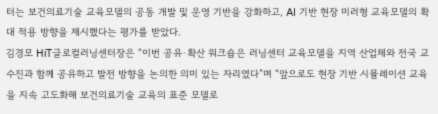터는 보건의료기술 교육모델의 공동 개발 및 운영 기반을 강화하고, AI 기반 현장 미러형 교육모델의 확대 적용 방향을 제시했다는 평가를 받았다.
김경모 HiT글로컬러닝센터장은 “이번 공유·확산 워크숍은 러닝센터 교육모델을 지역 산업체와 전국 교수진과 함께 공유하고 발전 방향을 논의한 의미 있는 자리였다”며 “앞으로도 현장 기반 시뮬레이션 교육을 지속 고도화해 보건의료기술 교육의 표준 모델로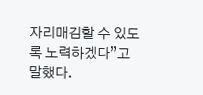자리매김할 수 있도록 노력하겠다”고 말했다.